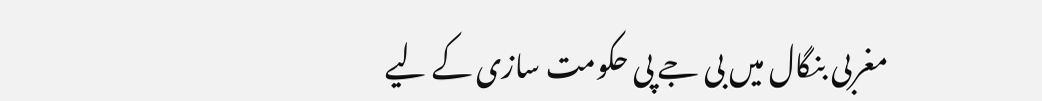مغربی بنگال میں بی جے پی حکومت سازی کے لیے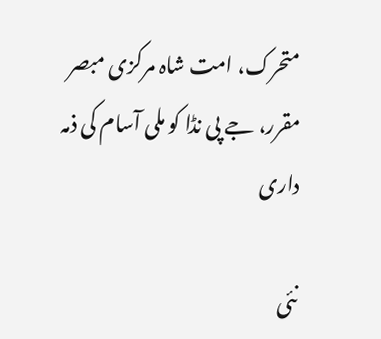متحرک، امت شاہ مرکزی مبصر مقرر، جے پی نڈا کو ملی آسام کی ذمہ داری

نئی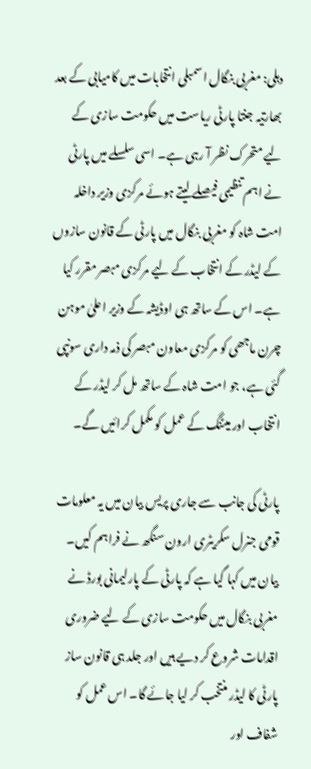دہلی: مغربی بنگال اسمبلی انتخابات میں کامیابی کے بعد بھارتیہ جنتا پارٹی ریاست میں حکومت سازی کے لیے متحرک نظر آ رہی ہے۔ اسی سلسلے میں پارٹی نے اہم تنظیمی فیصلے لیتے ہوئے مرکزی وزیر داخلہ امت شاہ کو مغربی بنگال میں پارٹی کے قانون سازوں کے لیڈر کے انتخاب کے لیے مرکزی مبصر مقرر کیا ہے۔ اس کے ساتھ ہی اوڈیشہ کے وزیر اعلیٰ موہن چرن ماجھی کو مرکزی معاون مبصر کی ذمہ داری سونپی گئی ہے، جو امت شاہ کے ساتھ مل کر لیڈر کے انتخاب اور میٹنگ کے عمل کو مکمل کرائیں گے۔

پارٹی کی جانب سے جاری پریس بیان میں یہ معلومات قومی جنرل سکریٹری ارون سنگھ نے فراہم کیں۔ بیان میں کہا گیا ہے کہ پارٹی کے پارلیمانی بورڈ نے مغربی بنگال میں حکومت سازی کے لیے ضروری اقدامات شروع کر دیے ہیں اور جلد ہی قانون ساز پارٹی کا لیڈر منتخب کر لیا جائے گا۔ اس عمل کو شفاف اور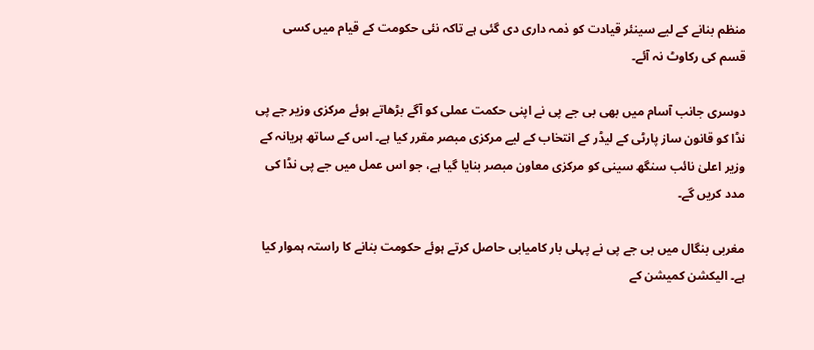منظم بنانے کے لیے سینئر قیادت کو ذمہ داری دی گئی ہے تاکہ نئی حکومت کے قیام میں کسی قسم کی رکاوٹ نہ آئے۔

دوسری جانب آسام میں بھی بی جے پی نے اپنی حکمت عملی کو آگے بڑھاتے ہوئے مرکزی وزیر جے پی نڈا کو قانون ساز پارٹی کے لیڈر کے انتخاب کے لیے مرکزی مبصر مقرر کیا ہے۔ اس کے ساتھ ہریانہ کے وزیر اعلیٰ نائب سنگھ سینی کو مرکزی معاون مبصر بنایا گیا ہے، جو اس عمل میں جے پی نڈا کی مدد کریں گے۔

مغربی بنگال میں بی جے پی نے پہلی بار کامیابی حاصل کرتے ہوئے حکومت بنانے کا راستہ ہموار کیا ہے۔ الیکشن کمیشن کے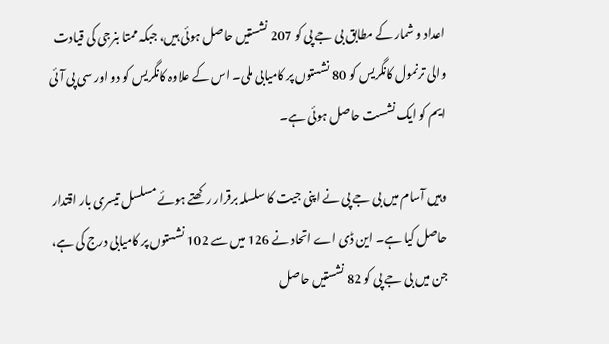اعداد و شمار کے مطابق بی جے پی کو 207 نشستیں حاصل ہوئی ہیں، جبکہ ممتا بنرجی کی قیادت والی ترنمول کانگریس کو 80 نشستوں پر کامیابی ملی۔ اس کے علاوہ کانگریس کو دو اور سی پی آئی ایم کو ایک نشست حاصل ہوئی ہے۔

وہیں آسام میں بی جے پی نے اپنی جیت کا سلسلہ برقرار رکھتے ہوئے مسلسل تیسری بار اقتدار حاصل کیا ہے۔ این ڈی اے اتحاد نے 126 میں سے 102 نشستوں پر کامیابی درج کی ہے، جن میں بی جے پی کو 82 نشستیں حاصل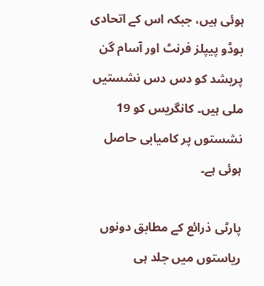ہوئی ہیں، جبکہ اس کے اتحادی بوڈو پیپلز فرنٹ اور آسام گن پریشد کو دس دس نشستیں ملی ہیں۔ کانگریس کو 19 نشستوں پر کامیابی حاصل ہوئی ہے۔

پارٹی ذرائع کے مطابق دونوں ریاستوں میں جلد ہی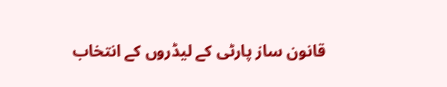قانون ساز پارٹی کے لیڈروں کے انتخاب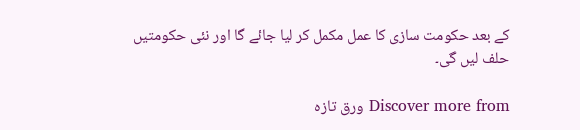کے بعد حکومت سازی کا عمل مکمل کر لیا جائے گا اور نئی حکومتیں حلف لیں گی۔

Discover more from ورق تازہ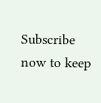Subscribe now to keep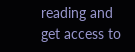reading and get access to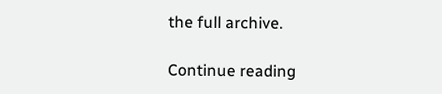the full archive.

Continue reading